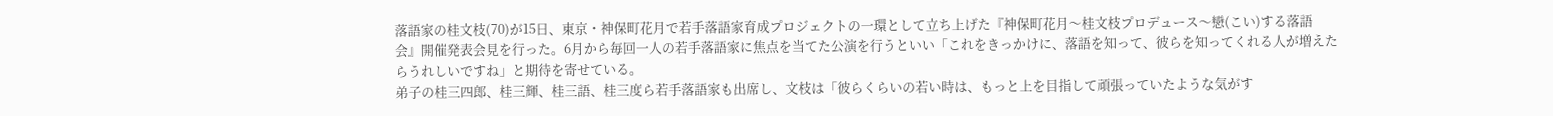落語家の桂文枝(70)が15日、東京・神保町花月で若手落語家育成プロジェクトの一環として立ち上げた『神保町花月〜桂文枝プロデュース〜戀(こい)する落語会』開催発表会見を行った。6月から毎回一人の若手落語家に焦点を当てた公演を行うといい「これをきっかけに、落語を知って、彼らを知ってくれる人が増えたらうれしいですね」と期待を寄せている。
弟子の桂三四郎、桂三輝、桂三語、桂三度ら若手落語家も出席し、文枝は「彼らくらいの若い時は、もっと上を目指して頑張っていたような気がす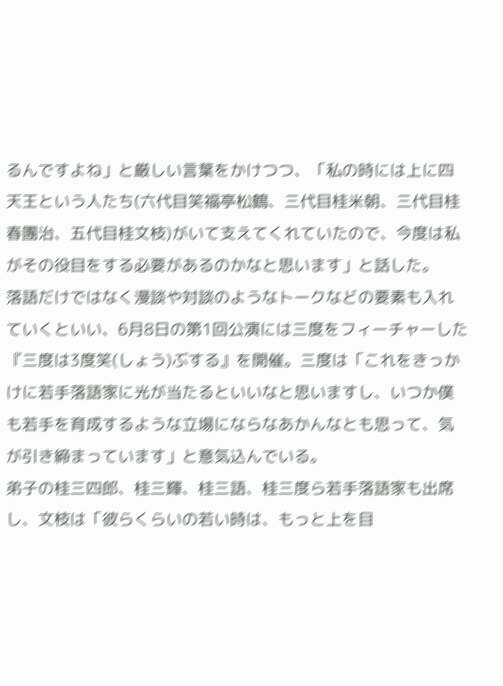るんですよね」と厳しい言葉をかけつつ、「私の時には上に四天王という人たち(六代目笑福亭松鶴、三代目桂米朝、三代目桂春團治、五代目桂文枝)がいて支えてくれていたので、今度は私がその役目をする必要があるのかなと思います」と話した。
落語だけではなく漫談や対談のようなトークなどの要素も入れていくといい、6月8日の第1回公演には三度をフィーチャーした『三度は3度笑(しょう)ぶする』を開催。三度は「これをきっかけに若手落語家に光が当たるといいなと思いますし、いつか僕も若手を育成するような立場にならなあかんなとも思って、気が引き締まっています」と意気込んでいる。
弟子の桂三四郎、桂三輝、桂三語、桂三度ら若手落語家も出席し、文枝は「彼らくらいの若い時は、もっと上を目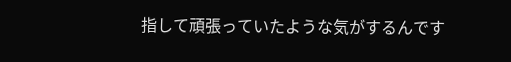指して頑張っていたような気がするんです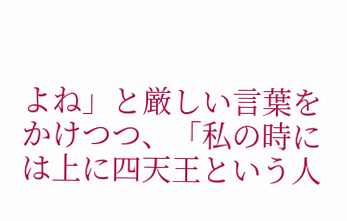よね」と厳しい言葉をかけつつ、「私の時には上に四天王という人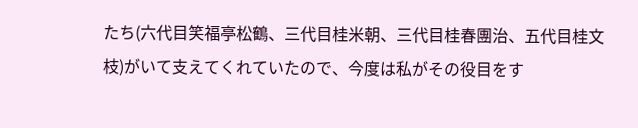たち(六代目笑福亭松鶴、三代目桂米朝、三代目桂春團治、五代目桂文枝)がいて支えてくれていたので、今度は私がその役目をす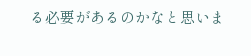る必要があるのかなと思いま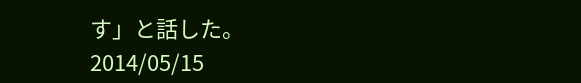す」と話した。
2014/05/15